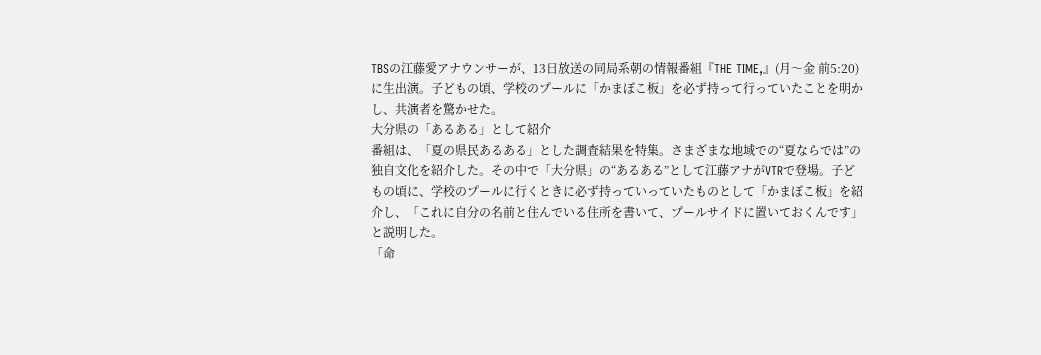TBSの江藤愛アナウンサーが、13日放送の同局系朝の情報番組『THE TIME,』(月〜金 前5:20)に生出演。子どもの頃、学校のプールに「かまぼこ板」を必ず持って行っていたことを明かし、共演者を驚かせた。
大分県の「あるある」として紹介
番組は、「夏の県民あるある」とした調査結果を特集。さまざまな地域での“夏ならでは”の独自文化を紹介した。その中で「大分県」の“あるある”として江藤アナがVTRで登場。子どもの頃に、学校のプールに行くときに必ず持っていっていたものとして「かまぼこ板」を紹介し、「これに自分の名前と住んでいる住所を書いて、プールサイドに置いておくんです」と説明した。
「命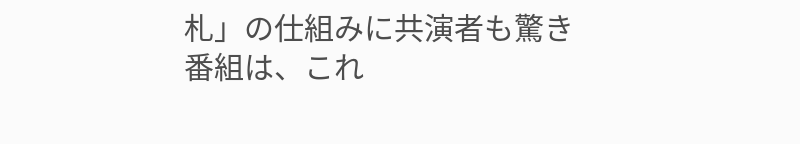札」の仕組みに共演者も驚き
番組は、これ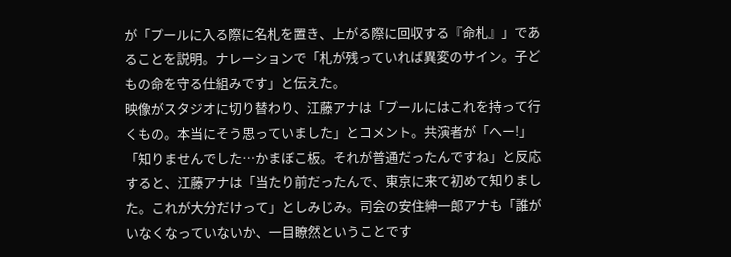が「プールに入る際に名札を置き、上がる際に回収する『命札』」であることを説明。ナレーションで「札が残っていれば異変のサイン。子どもの命を守る仕組みです」と伝えた。
映像がスタジオに切り替わり、江藤アナは「プールにはこれを持って行くもの。本当にそう思っていました」とコメント。共演者が「へー!」「知りませんでした…かまぼこ板。それが普通だったんですね」と反応すると、江藤アナは「当たり前だったんで、東京に来て初めて知りました。これが大分だけって」としみじみ。司会の安住紳一郎アナも「誰がいなくなっていないか、一目瞭然ということです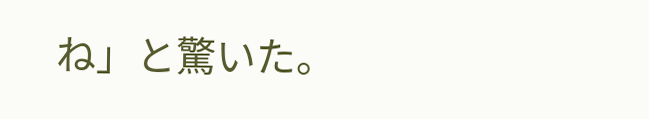ね」と驚いた。